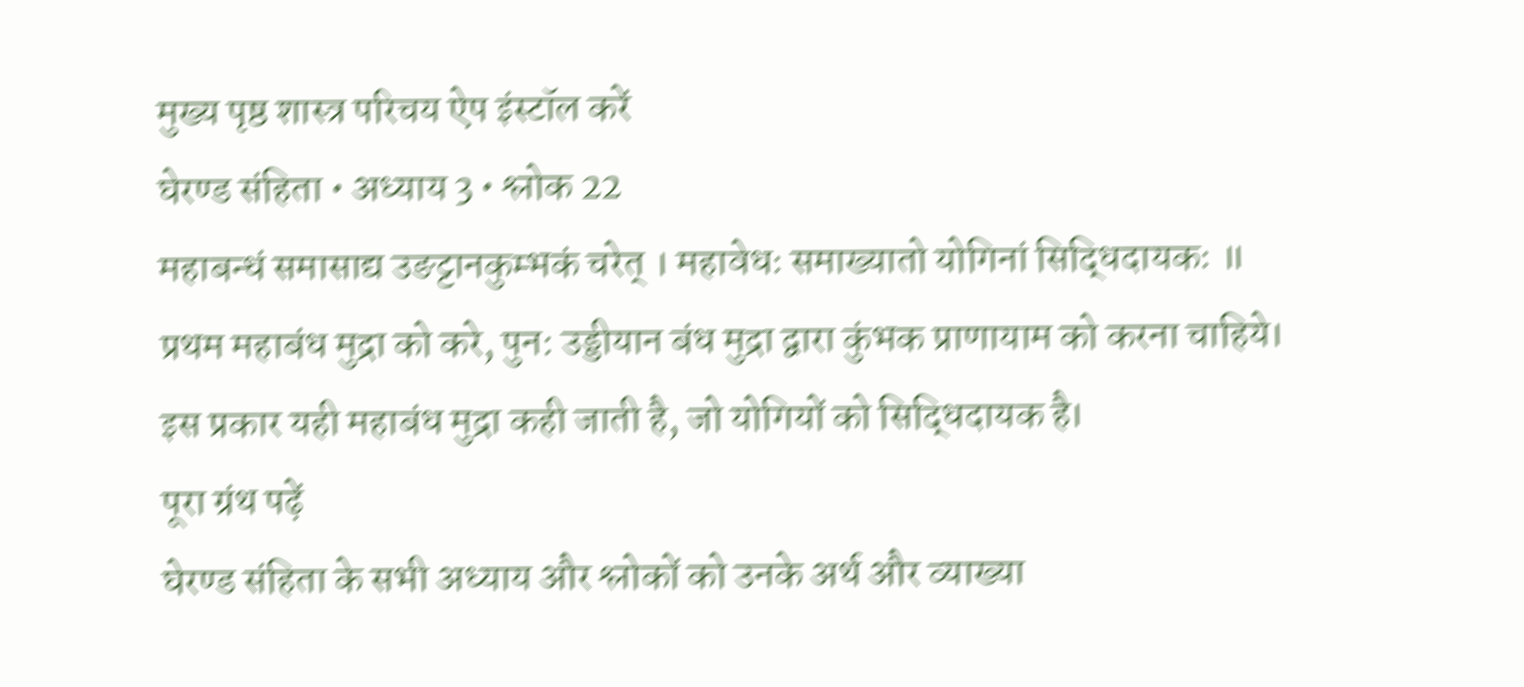मुख्य पृष्ठ शास्त्र परिचय ऐप इंस्टॉल करें
घेरण्ड संहिता • अध्याय 3 • श्लोक 22
महाबन्धं समासाद्य उङट्टानकुम्भकं चरेत्‌ । महावेधः समाख्यातो योगिनां सिद्धिदायकः ॥
प्रथम महाबंध मुद्रा को करे, पुन: उड्डीयान बंध मुद्रा द्वारा कुंभक प्राणायाम को करना चाहिये। इस प्रकार यही महाबंध मुद्रा कही जाती है, जो योगियों को सिद्धिदायक है।
पूरा ग्रंथ पढ़ें
घेरण्ड संहिता के सभी अध्याय और श्लोकों को उनके अर्थ और व्याख्या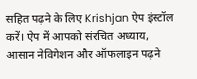सहित पढ़ने के लिए Krishjan ऐप इंस्टॉल करें। ऐप में आपको संरचित अध्याय, आसान नेविगेशन और ऑफलाइन पढ़ने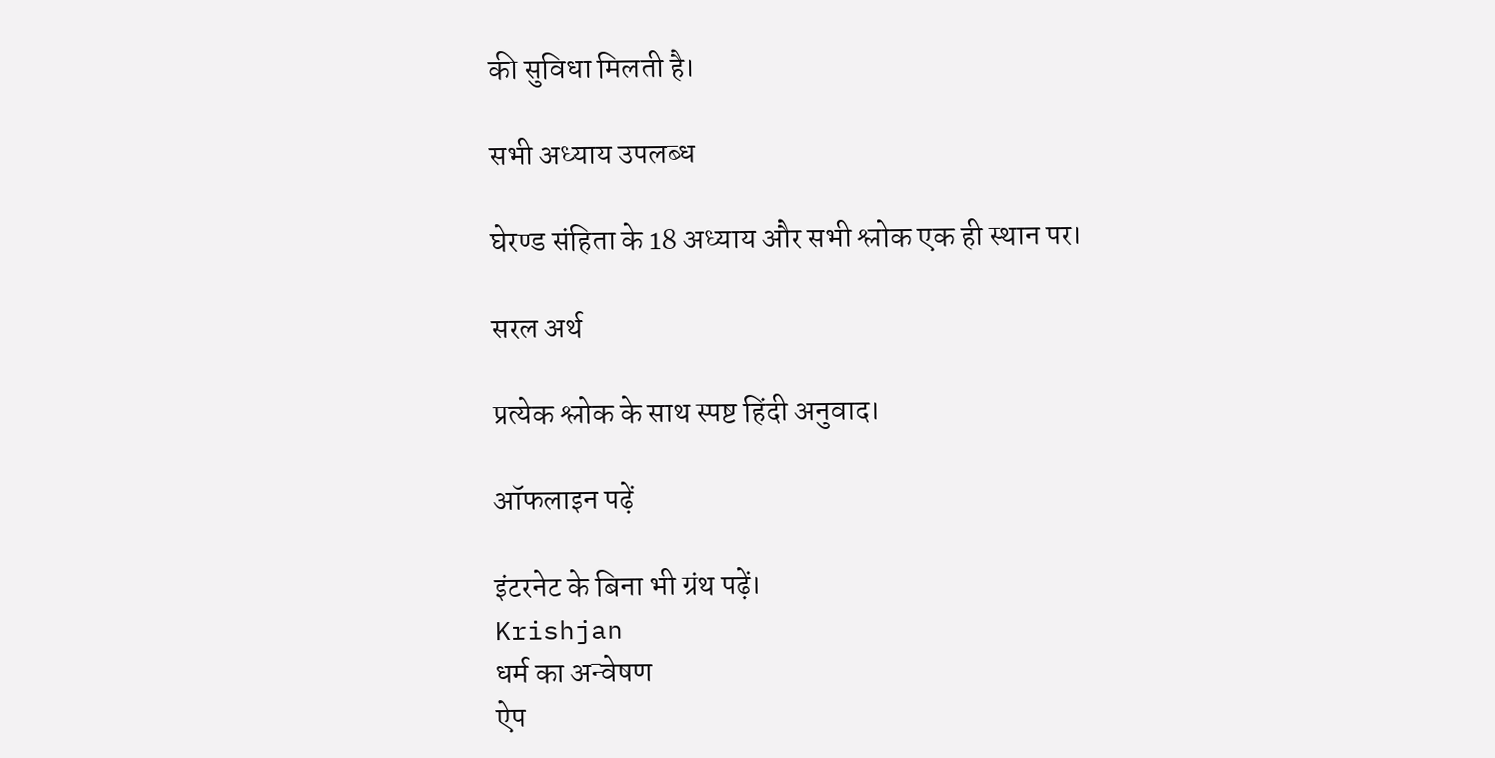की सुविधा मिलती है।

सभी अध्याय उपलब्ध

घेरण्ड संहिता के 18 अध्याय और सभी श्लोक एक ही स्थान पर।

सरल अर्थ

प्रत्येक श्लोक के साथ स्पष्ट हिंदी अनुवाद।

ऑफलाइन पढ़ें

इंटरनेट के बिना भी ग्रंथ पढ़ें।
Krishjan
धर्म का अन्वेषण
ऐप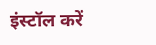इंस्टॉल करें